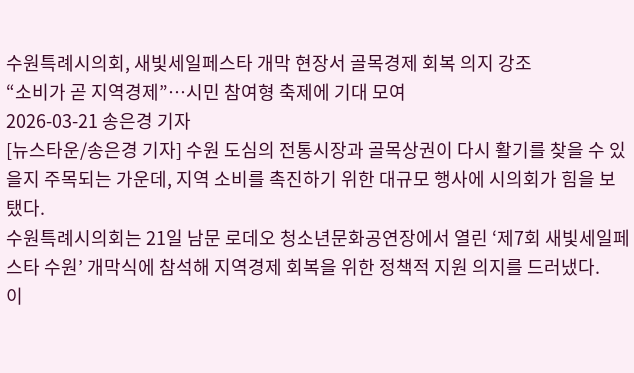수원특례시의회, 새빛세일페스타 개막 현장서 골목경제 회복 의지 강조
“소비가 곧 지역경제”…시민 참여형 축제에 기대 모여
2026-03-21 송은경 기자
[뉴스타운/송은경 기자] 수원 도심의 전통시장과 골목상권이 다시 활기를 찾을 수 있을지 주목되는 가운데, 지역 소비를 촉진하기 위한 대규모 행사에 시의회가 힘을 보탰다.
수원특례시의회는 21일 남문 로데오 청소년문화공연장에서 열린 ‘제7회 새빛세일페스타 수원’ 개막식에 참석해 지역경제 회복을 위한 정책적 지원 의지를 드러냈다.
이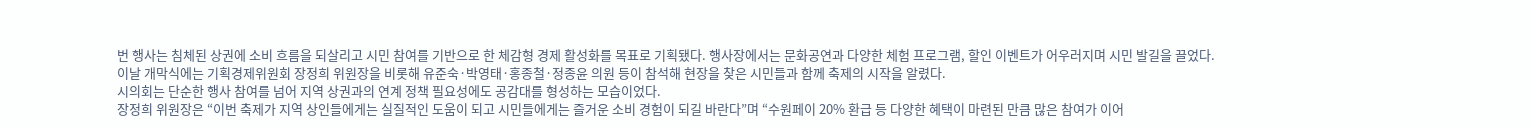번 행사는 침체된 상권에 소비 흐름을 되살리고 시민 참여를 기반으로 한 체감형 경제 활성화를 목표로 기획됐다. 행사장에서는 문화공연과 다양한 체험 프로그램, 할인 이벤트가 어우러지며 시민 발길을 끌었다.
이날 개막식에는 기획경제위원회 장정희 위원장을 비롯해 유준숙·박영태·홍종철·정종윤 의원 등이 참석해 현장을 찾은 시민들과 함께 축제의 시작을 알렸다.
시의회는 단순한 행사 참여를 넘어 지역 상권과의 연계 정책 필요성에도 공감대를 형성하는 모습이었다.
장정희 위원장은 “이번 축제가 지역 상인들에게는 실질적인 도움이 되고 시민들에게는 즐거운 소비 경험이 되길 바란다”며 “수원페이 20% 환급 등 다양한 혜택이 마련된 만큼 많은 참여가 이어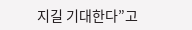지길 기대한다”고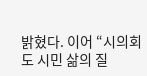밝혔다. 이어 “시의회도 시민 삶의 질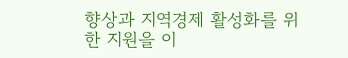향상과 지역경제 활성화를 위한 지원을 이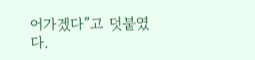어가겠다”고 덧붙였다.